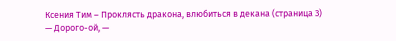Ксения Тим – Проклясть дракона, влюбиться в декана (страница 3)
— Дорого-ой, —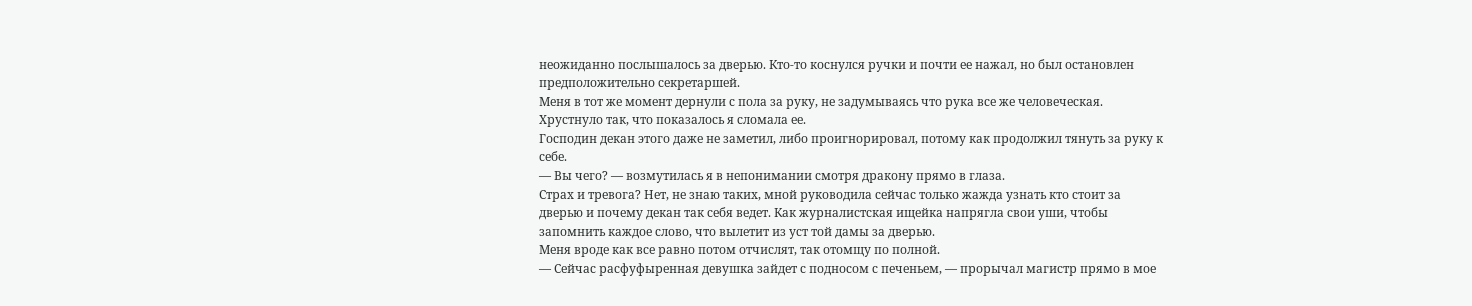неожиданно послышалось за дверью. Кто-то коснулся ручки и почти ее нажал, но был остановлен предположительно секретаршей.
Меня в тот же момент дернули с пола за руку, не задумываясь что рука все же человеческая. Хрустнуло так, что показалось я сломала ее.
Господин декан этого даже не заметил, либо проигнорировал, потому как продолжил тянуть за руку к себе.
— Вы чего? — возмутилась я в непонимании смотря дракону прямо в глаза.
Страх и тревога? Нет, не знаю таких, мной руководила сейчас только жажда узнать кто стоит за дверью и почему декан так себя ведет. Как журналистская ищейка напрягла свои уши, чтобы запомнить каждое слово, что вылетит из уст той дамы за дверью.
Меня вроде как все равно потом отчислят, так отомщу по полной.
— Сейчас расфуфыренная девушка зайдет с подносом с печеньем, — прорычал магистр прямо в мое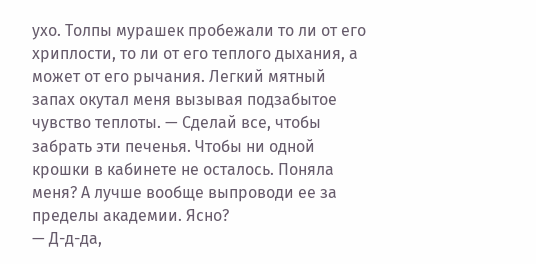ухо. Толпы мурашек пробежали то ли от его хриплости, то ли от его теплого дыхания, а может от его рычания. Легкий мятный запах окутал меня вызывая подзабытое чувство теплоты. — Сделай все, чтобы забрать эти печенья. Чтобы ни одной крошки в кабинете не осталось. Поняла меня? А лучше вообще выпроводи ее за пределы академии. Ясно?
— Д-д-да,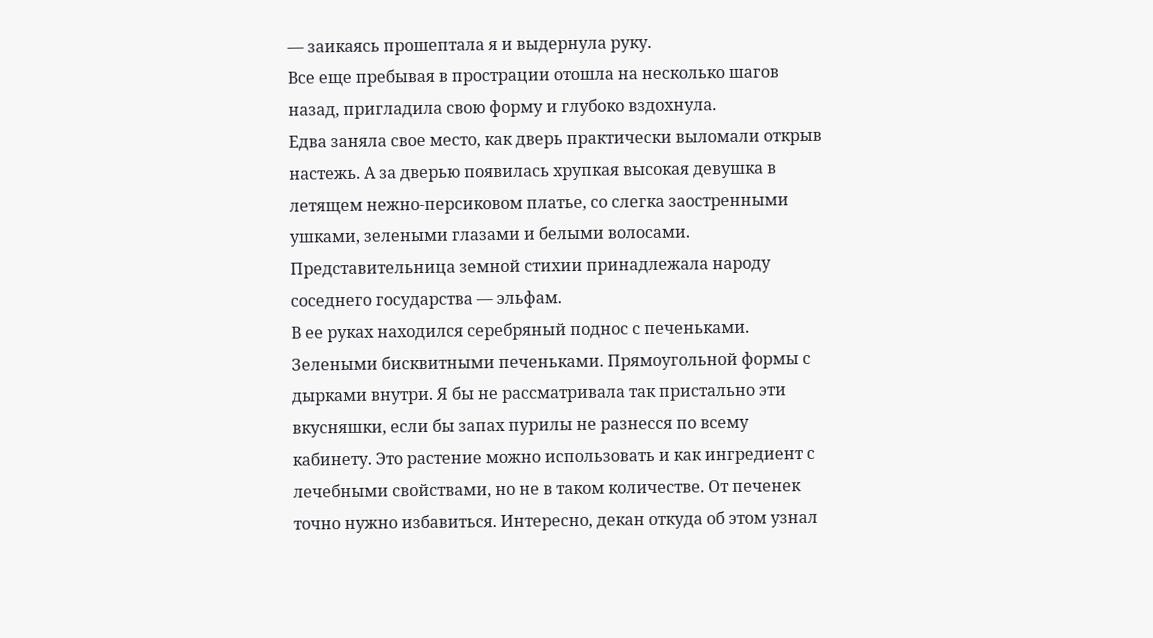— заикаясь прошептала я и выдернула руку.
Все еще пребывая в прострации отошла на несколько шагов назад, пригладила свою форму и глубоко вздохнула.
Едва заняла свое место, как дверь практически выломали открыв настежь. А за дверью появилась хрупкая высокая девушка в летящем нежно-персиковом платье, со слегка заостренными ушками, зелеными глазами и белыми волосами. Представительница земной стихии принадлежала народу соседнего государства — эльфам.
В ее руках находился серебряный поднос с печеньками. Зелеными бисквитными печеньками. Прямоугольной формы с дырками внутри. Я бы не рассматривала так пристально эти вкусняшки, если бы запах пурилы не разнесся по всему кабинету. Это растение можно использовать и как ингредиент с лечебными свойствами, но не в таком количестве. От печенек точно нужно избавиться. Интересно, декан откуда об этом узнал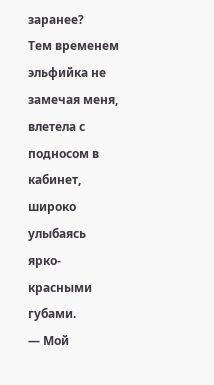заранее?
Тем временем эльфийка не замечая меня, влетела с подносом в кабинет, широко улыбаясь ярко-красными губами.
— Мой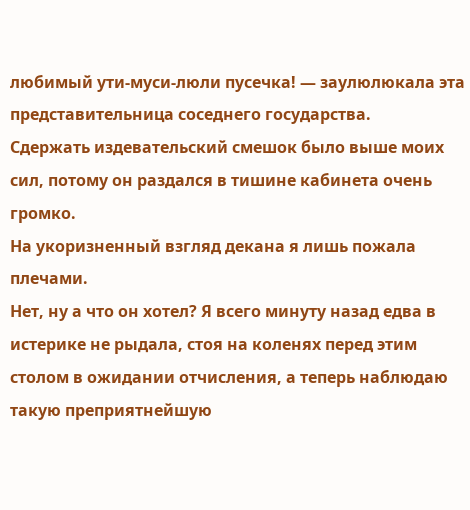любимый ути-муси-люли пусечка! — заулюлюкала эта представительница соседнего государства.
Сдержать издевательский смешок было выше моих сил, потому он раздался в тишине кабинета очень громко.
На укоризненный взгляд декана я лишь пожала плечами.
Нет, ну а что он хотел? Я всего минуту назад едва в истерике не рыдала, стоя на коленях перед этим столом в ожидании отчисления, а теперь наблюдаю такую преприятнейшую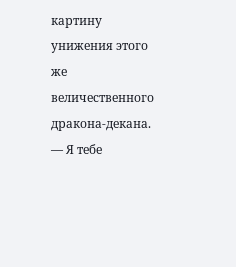картину унижения этого же величественного дракона-декана.
— Я тебе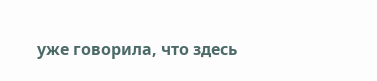уже говорила, что здесь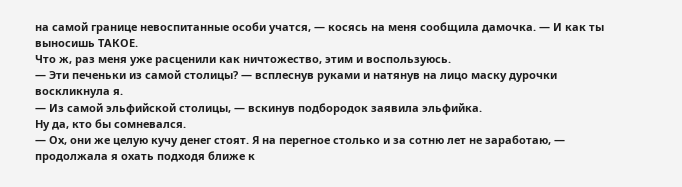на самой границе невоспитанные особи учатся, — косясь на меня сообщила дамочка. — И как ты выносишь ТАКОЕ.
Что ж, раз меня уже расценили как ничтожество, этим и воспользуюсь.
— Эти печеньки из самой столицы? — всплеснув руками и натянув на лицо маску дурочки воскликнула я.
— Из самой эльфийской столицы, — вскинув подбородок заявила эльфийка.
Ну да, кто бы сомневался.
— Ох, они же целую кучу денег стоят. Я на перегное столько и за сотню лет не заработаю, — продолжала я охать подходя ближе к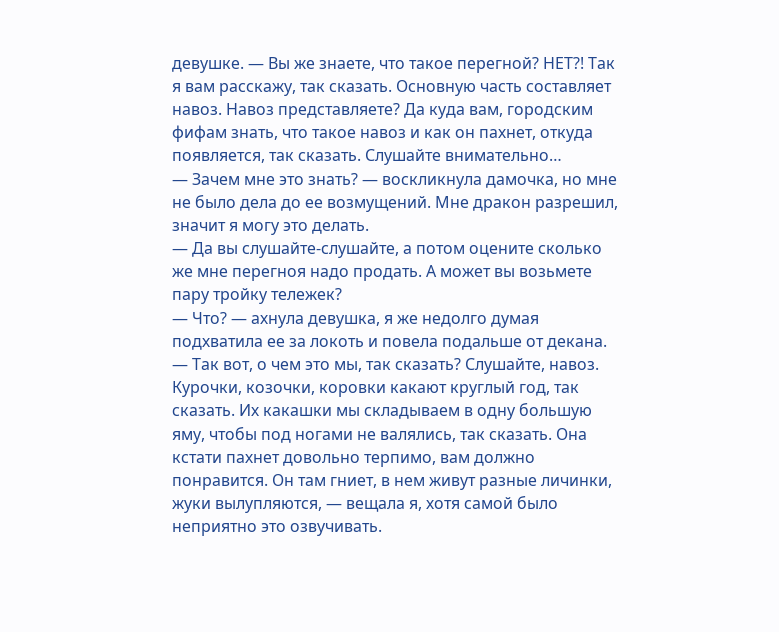девушке. — Вы же знаете, что такое перегной? НЕТ?! Так я вам расскажу, так сказать. Основную часть составляет навоз. Навоз представляете? Да куда вам, городским фифам знать, что такое навоз и как он пахнет, откуда появляется, так сказать. Слушайте внимательно…
— Зачем мне это знать? — воскликнула дамочка, но мне не было дела до ее возмущений. Мне дракон разрешил, значит я могу это делать.
— Да вы слушайте-слушайте, а потом оцените сколько же мне перегноя надо продать. А может вы возьмете пару тройку тележек?
— Что? — ахнула девушка, я же недолго думая подхватила ее за локоть и повела подальше от декана.
— Так вот, о чем это мы, так сказать? Слушайте, навоз. Курочки, козочки, коровки какают круглый год, так сказать. Их какашки мы складываем в одну большую яму, чтобы под ногами не валялись, так сказать. Она кстати пахнет довольно терпимо, вам должно понравится. Он там гниет, в нем живут разные личинки, жуки вылупляются, — вещала я, хотя самой было неприятно это озвучивать.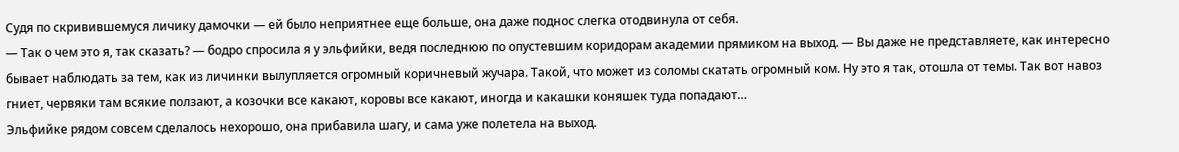Судя по скривившемуся личику дамочки — ей было неприятнее еще больше, она даже поднос слегка отодвинула от себя.
— Так о чем это я, так сказать? — бодро спросила я у эльфийки, ведя последнюю по опустевшим коридорам академии прямиком на выход. — Вы даже не представляете, как интересно бывает наблюдать за тем, как из личинки вылупляется огромный коричневый жучара. Такой, что может из соломы скатать огромный ком. Ну это я так, отошла от темы. Так вот навоз гниет, червяки там всякие ползают, а козочки все какают, коровы все какают, иногда и какашки коняшек туда попадают…
Эльфийке рядом совсем сделалось нехорошо, она прибавила шагу, и сама уже полетела на выход.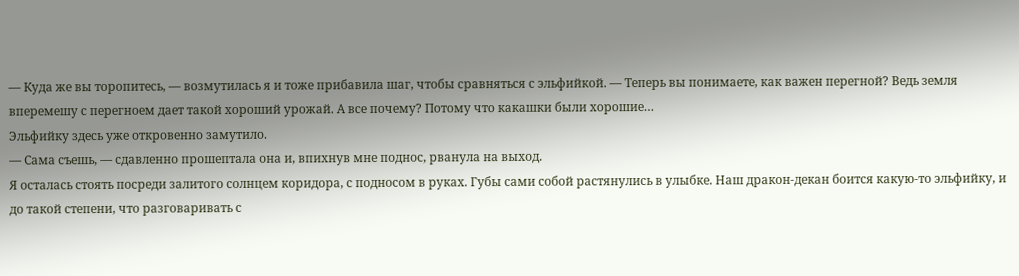— Куда же вы торопитесь, — возмутилась я и тоже прибавила шаг, чтобы сравняться с эльфийкой. — Теперь вы понимаете, как важен перегной? Ведь земля вперемешу с перегноем дает такой хороший урожай. А все почему? Потому что какашки были хорошие…
Эльфийку здесь уже откровенно замутило.
— Сама съешь, — сдавленно прошептала она и, впихнув мне поднос, рванула на выход.
Я осталась стоять посреди залитого солнцем коридора, с подносом в руках. Губы сами собой растянулись в улыбке. Наш дракон-декан боится какую-то эльфийку, и до такой степени, что разговаривать с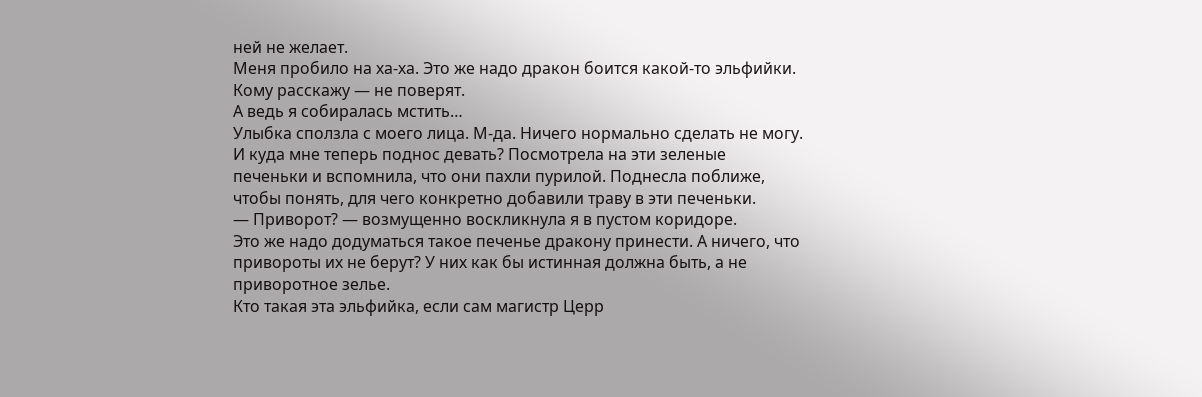ней не желает.
Меня пробило на ха-ха. Это же надо дракон боится какой-то эльфийки. Кому расскажу — не поверят.
А ведь я собиралась мстить…
Улыбка сползла с моего лица. М-да. Ничего нормально сделать не могу.
И куда мне теперь поднос девать? Посмотрела на эти зеленые печеньки и вспомнила, что они пахли пурилой. Поднесла поближе, чтобы понять, для чего конкретно добавили траву в эти печеньки.
— Приворот? — возмущенно воскликнула я в пустом коридоре.
Это же надо додуматься такое печенье дракону принести. А ничего, что привороты их не берут? У них как бы истинная должна быть, а не приворотное зелье.
Кто такая эта эльфийка, если сам магистр Церр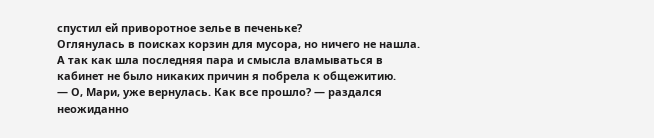спустил ей приворотное зелье в печеньке?
Оглянулась в поисках корзин для мусора, но ничего не нашла. А так как шла последняя пара и смысла вламываться в кабинет не было никаких причин я побрела к общежитию.
— О, Мари, уже вернулась. Как все прошло? — раздался неожиданно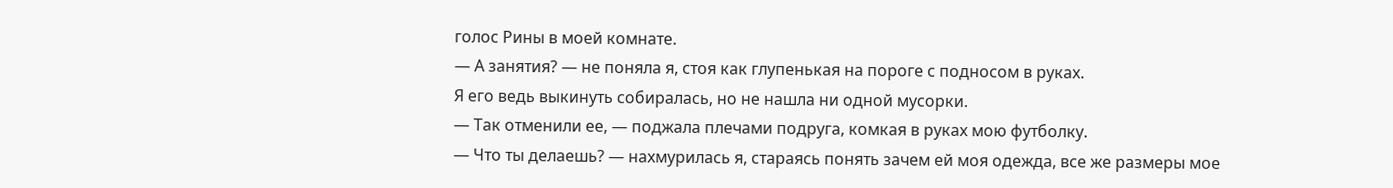голос Рины в моей комнате.
— А занятия? — не поняла я, стоя как глупенькая на пороге с подносом в руках.
Я его ведь выкинуть собиралась, но не нашла ни одной мусорки.
— Так отменили ее, — поджала плечами подруга, комкая в руках мою футболку.
— Что ты делаешь? — нахмурилась я, стараясь понять зачем ей моя одежда, все же размеры мое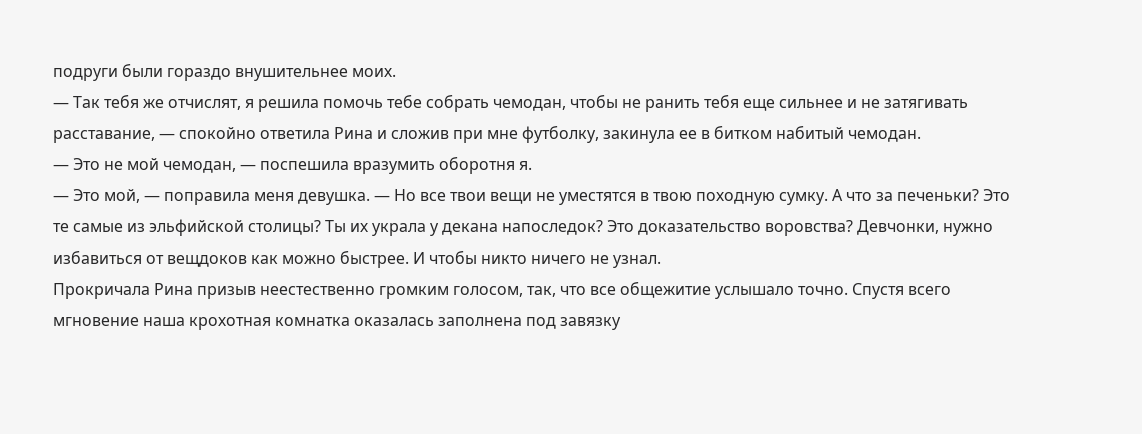подруги были гораздо внушительнее моих.
— Так тебя же отчислят, я решила помочь тебе собрать чемодан, чтобы не ранить тебя еще сильнее и не затягивать расставание, — спокойно ответила Рина и сложив при мне футболку, закинула ее в битком набитый чемодан.
— Это не мой чемодан, — поспешила вразумить оборотня я.
— Это мой, — поправила меня девушка. — Но все твои вещи не уместятся в твою походную сумку. А что за печеньки? Это те самые из эльфийской столицы? Ты их украла у декана напоследок? Это доказательство воровства? Девчонки, нужно избавиться от вещдоков как можно быстрее. И чтобы никто ничего не узнал.
Прокричала Рина призыв неестественно громким голосом, так, что все общежитие услышало точно. Спустя всего мгновение наша крохотная комнатка оказалась заполнена под завязку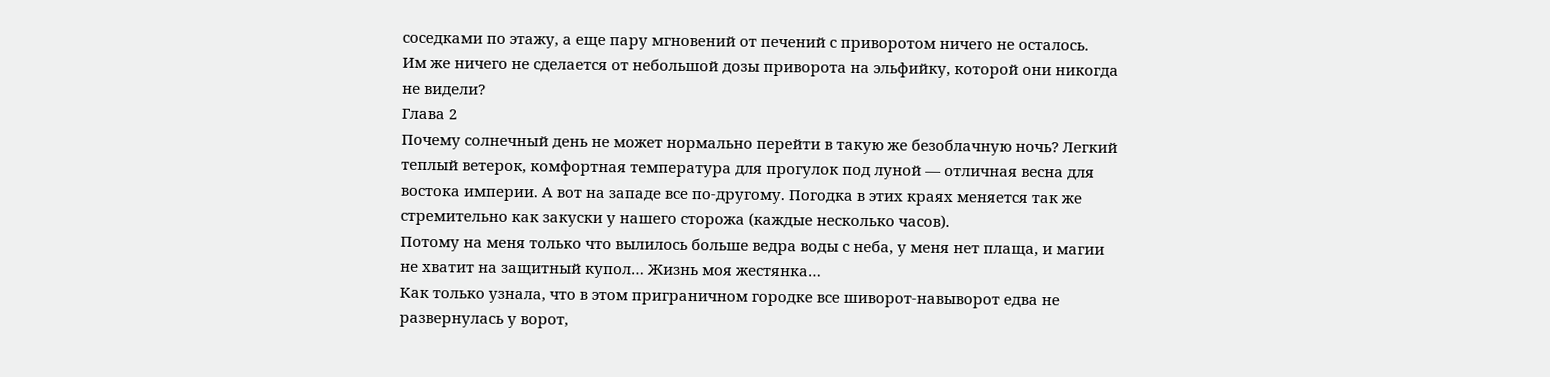соседками по этажу, а еще пару мгновений от печений с приворотом ничего не осталось.
Им же ничего не сделается от небольшой дозы приворота на эльфийку, которой они никогда не видели?
Глава 2
Почему солнечный день не может нормально перейти в такую же безоблачную ночь? Легкий теплый ветерок, комфортная температура для прогулок под луной — отличная весна для востока империи. А вот на западе все по-другому. Погодка в этих краях меняется так же стремительно как закуски у нашего сторожа (каждые несколько часов).
Потому на меня только что вылилось больше ведра воды с неба, у меня нет плаща, и магии не хватит на защитный купол… Жизнь моя жестянка…
Как только узнала, что в этом приграничном городке все шиворот-навыворот едва не развернулась у ворот,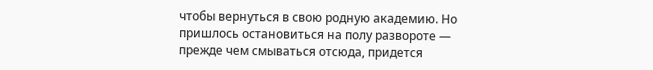чтобы вернуться в свою родную академию. Но пришлось остановиться на полу развороте — прежде чем смываться отсюда, придется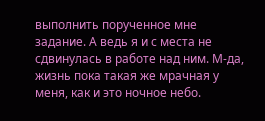выполнить порученное мне задание. А ведь я и с места не сдвинулась в работе над ним. М-да, жизнь пока такая же мрачная у меня, как и это ночное небо.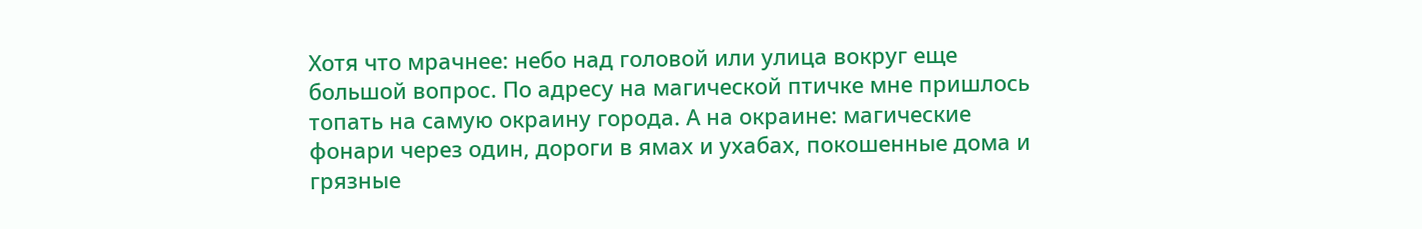Хотя что мрачнее: небо над головой или улица вокруг еще большой вопрос. По адресу на магической птичке мне пришлось топать на самую окраину города. А на окраине: магические фонари через один, дороги в ямах и ухабах, покошенные дома и грязные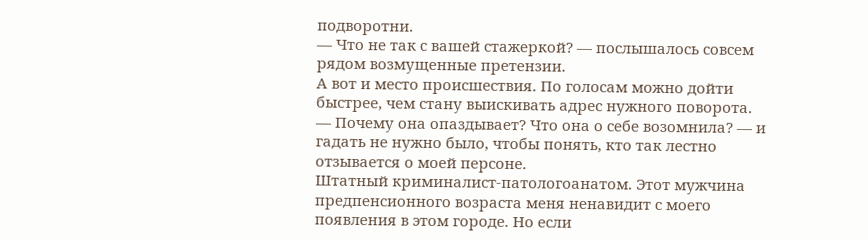подворотни.
— Что не так с вашей стажеркой? — послышалось совсем рядом возмущенные претензии.
А вот и место происшествия. По голосам можно дойти быстрее, чем стану выискивать адрес нужного поворота.
— Почему она опаздывает? Что она о себе возомнила? — и гадать не нужно было, чтобы понять, кто так лестно отзывается о моей персоне.
Штатный криминалист-патологоанатом. Этот мужчина предпенсионного возраста меня ненавидит с моего появления в этом городе. Но если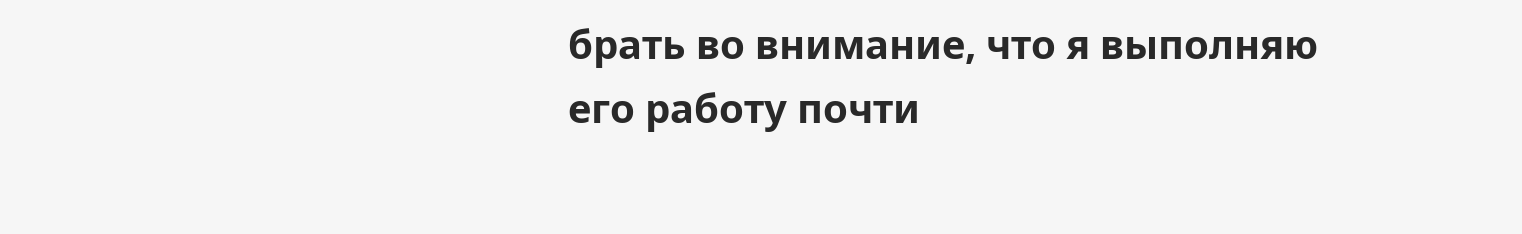брать во внимание, что я выполняю его работу почти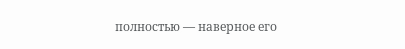полностью — наверное его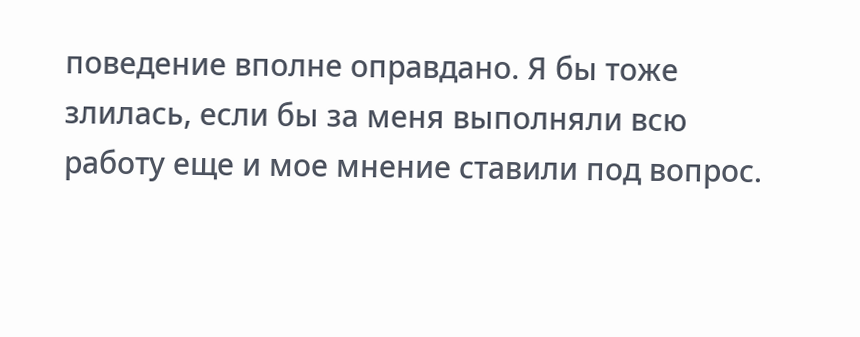поведение вполне оправдано. Я бы тоже злилась, если бы за меня выполняли всю работу еще и мое мнение ставили под вопрос.